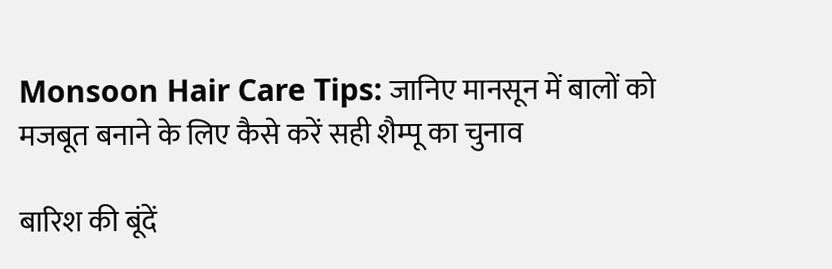Monsoon Hair Care Tips: जानिए मानसून में बालों को मजबूत बनाने के लिए कैसे करें सही शैम्पू का चुनाव

बारिश की बूंदें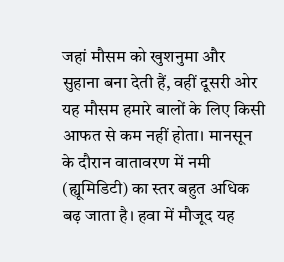जहां मौसम को खुशनुमा और सुहाना बना देती हैं, वहीं दूसरी ओर यह मौसम हमारे बालों के लिए किसी आफत से कम नहीं होता। मानसून के दौरान वातावरण में नमी (ह्यूमिडिटी) का स्तर बहुत अधिक बढ़ जाता है। हवा में मौजूद यह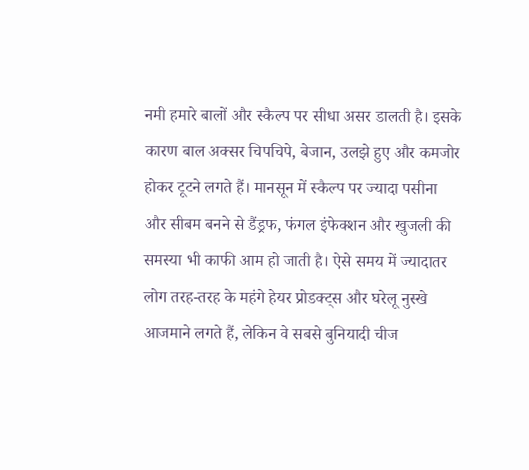नमी हमारे बालों और स्कैल्प पर सीधा असर डालती है। इसके कारण बाल अक्सर चिपचिपे, बेजान, उलझे हुए और कमजोर होकर टूटने लगते हैं। मानसून में स्कैल्प पर ज्यादा पसीना और सीबम बनने से डैंड्रफ, फंगल इंफेक्शन और खुजली की समस्या भी काफी आम हो जाती है। ऐसे समय में ज्यादातर लोग तरह-तरह के महंगे हेयर प्रोडक्ट्स और घरेलू नुस्खे आजमाने लगते हैं, लेकिन वे सबसे बुनियादी चीज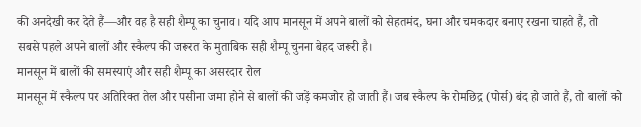की अनदेखी कर देते हैं—और वह है सही शैम्पू का चुनाव। यदि आप मानसून में अपने बालों को सेहतमंद, घना और चमकदार बनाए रखना चाहते हैं, तो सबसे पहले अपने बालों और स्कैल्प की जरूरत के मुताबिक सही शैम्पू चुनना बेहद जरूरी है।
मानसून में बालों की समस्याएं और सही शैम्पू का असरदार रोल
मानसून में स्कैल्प पर अतिरिक्त तेल और पसीना जमा होने से बालों की जड़ें कमजोर हो जाती हैं। जब स्कैल्प के रोमछिद्र (पोर्स) बंद हो जाते हैं, तो बालों को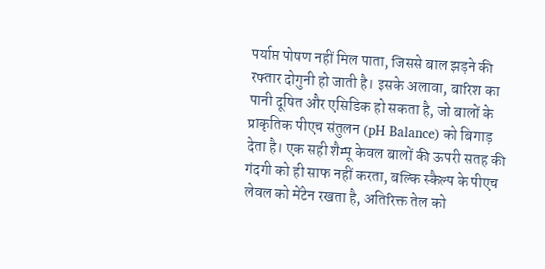पर्याप्त पोषण नहीं मिल पाता, जिससे बाल झड़ने की रफ्तार दोगुनी हो जाती है। इसके अलावा, बारिश का पानी दूषित और एसिडिक हो सकता है, जो बालों के प्राकृतिक पीएच संतुलन (pH Balance) को बिगाड़ देता है। एक सही शैम्पू केवल बालों की ऊपरी सतह की गंदगी को ही साफ नहीं करता, बल्कि स्कैल्प के पीएच लेवल को मेंटेन रखता है, अतिरिक्त तेल को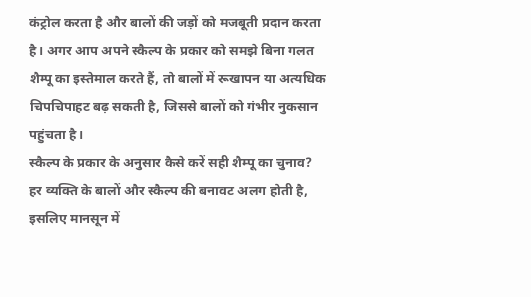कंट्रोल करता है और बालों की जड़ों को मजबूती प्रदान करता है। अगर आप अपने स्कैल्प के प्रकार को समझे बिना गलत शैम्पू का इस्तेमाल करते हैं, तो बालों में रूखापन या अत्यधिक चिपचिपाहट बढ़ सकती है, जिससे बालों को गंभीर नुकसान पहुंचता है।
स्कैल्प के प्रकार के अनुसार कैसे करें सही शैम्पू का चुनाव?
हर व्यक्ति के बालों और स्कैल्प की बनावट अलग होती है, इसलिए मानसून में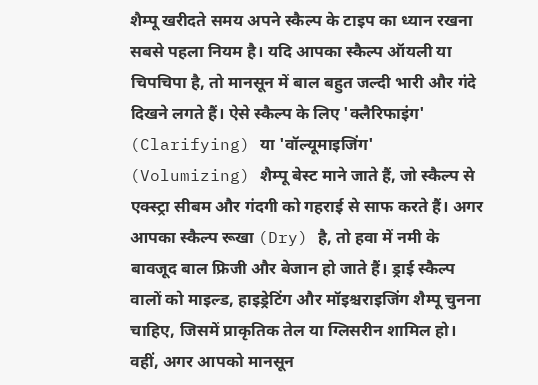शैम्पू खरीदते समय अपने स्कैल्प के टाइप का ध्यान रखना सबसे पहला नियम है। यदि आपका स्कैल्प ऑयली या चिपचिपा है, तो मानसून में बाल बहुत जल्दी भारी और गंदे दिखने लगते हैं। ऐसे स्कैल्प के लिए 'क्लैरिफाइंग' (Clarifying) या 'वॉल्यूमाइजिंग' (Volumizing) शैम्पू बेस्ट माने जाते हैं, जो स्कैल्प से एक्स्ट्रा सीबम और गंदगी को गहराई से साफ करते हैं। अगर आपका स्कैल्प रूखा (Dry) है, तो हवा में नमी के बावजूद बाल फ्रिजी और बेजान हो जाते हैं। ड्राई स्कैल्प वालों को माइल्ड, हाइड्रेटिंग और मॉइश्चराइजिंग शैम्पू चुनना चाहिए, जिसमें प्राकृतिक तेल या ग्लिसरीन शामिल हो। वहीं, अगर आपको मानसून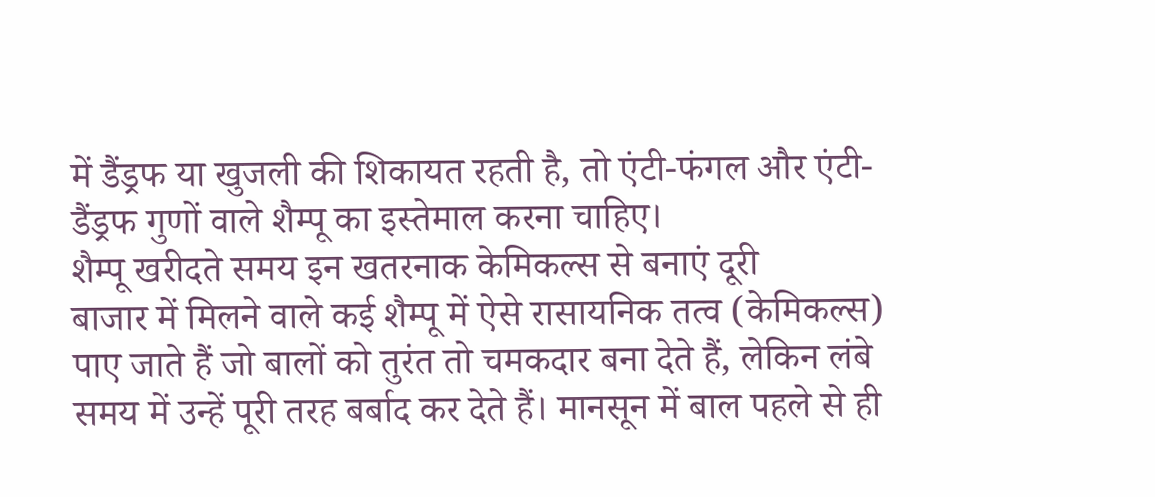में डैंड्रफ या खुजली की शिकायत रहती है, तो एंटी-फंगल और एंटी-डैंड्रफ गुणों वाले शैम्पू का इस्तेमाल करना चाहिए।
शैम्पू खरीदते समय इन खतरनाक केमिकल्स से बनाएं दूरी
बाजार में मिलने वाले कई शैम्पू में ऐसे रासायनिक तत्व (केमिकल्स) पाए जाते हैं जो बालों को तुरंत तो चमकदार बना देते हैं, लेकिन लंबे समय में उन्हें पूरी तरह बर्बाद कर देते हैं। मानसून में बाल पहले से ही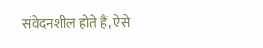संवेदनशील होते हैं, ऐसे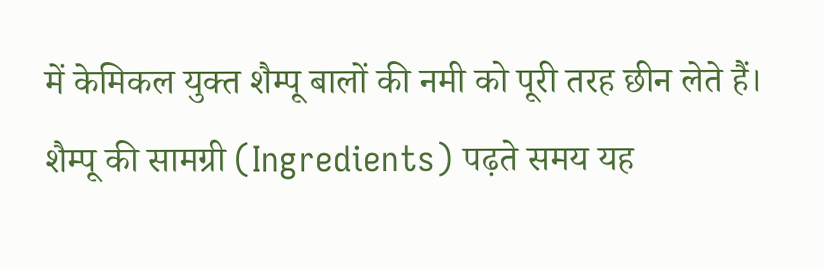में केमिकल युक्त शैम्पू बालों की नमी को पूरी तरह छीन लेते हैं। शैम्पू की सामग्री (Ingredients) पढ़ते समय यह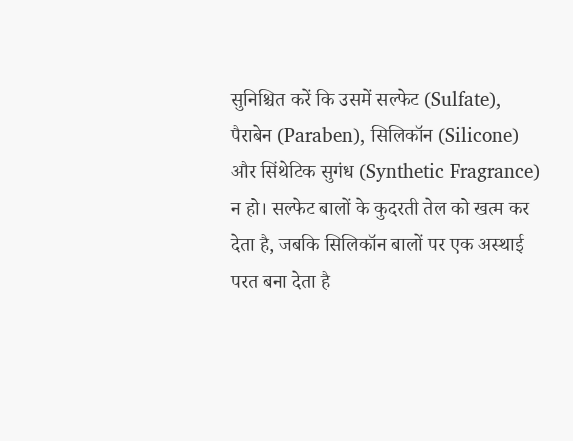सुनिश्चित करें कि उसमें सल्फेट (Sulfate), पैराबेन (Paraben), सिलिकॉन (Silicone) और सिंथेटिक सुगंध (Synthetic Fragrance) न हो। सल्फेट बालों के कुदरती तेल को खत्म कर देता है, जबकि सिलिकॉन बालों पर एक अस्थाई परत बना देता है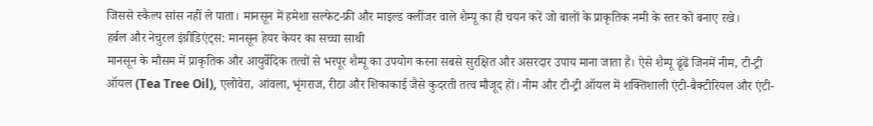जिससे स्कैल्प सांस नहीं ले पाता। मानसून में हमेशा सल्फेट-फ्री और माइल्ड क्लींजर वाले शैम्पू का ही चयन करें जो बालों के प्राकृतिक नमी के स्तर को बनाए रखे।
हर्बल और नेचुरल इंग्रीडिएंट्स: मानसून हेयर केयर का सच्चा साथी
मानसून के मौसम में प्राकृतिक और आयुर्वेदिक तत्वों से भरपूर शैम्पू का उपयोग करना सबसे सुरक्षित और असरदार उपाय माना जाता है। ऐसे शैम्पू ढूंढें जिनमें नीम, टी-ट्री ऑयल (Tea Tree Oil), एलोवेरा, आंवला, भृंगराज, रीठा और शिकाकाई जैसे कुदरती तत्व मौजूद हों। नीम और टी-ट्री ऑयल में शक्तिशाली एंटी-बैक्टीरियल और एंटी-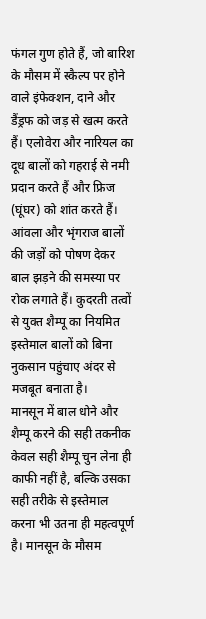फंगल गुण होते हैं, जो बारिश के मौसम में स्कैल्प पर होने वाले इंफेक्शन, दाने और डैंड्रफ को जड़ से खत्म करते हैं। एलोवेरा और नारियल का दूध बालों को गहराई से नमी प्रदान करते हैं और फ्रिज (घूंघर) को शांत करते हैं। आंवला और भृंगराज बालों की जड़ों को पोषण देकर बाल झड़ने की समस्या पर रोक लगाते हैं। कुदरती तत्वों से युक्त शैम्पू का नियमित इस्तेमाल बालों को बिना नुकसान पहुंचाए अंदर से मजबूत बनाता है।
मानसून में बाल धोने और शैम्पू करने की सही तकनीक
केवल सही शैम्पू चुन लेना ही काफी नहीं है, बल्कि उसका सही तरीके से इस्तेमाल करना भी उतना ही महत्वपूर्ण है। मानसून के मौसम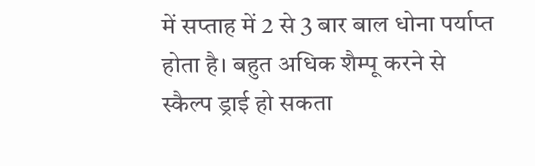में सप्ताह में 2 से 3 बार बाल धोना पर्याप्त होता है। बहुत अधिक शैम्पू करने से स्कैल्प ड्राई हो सकता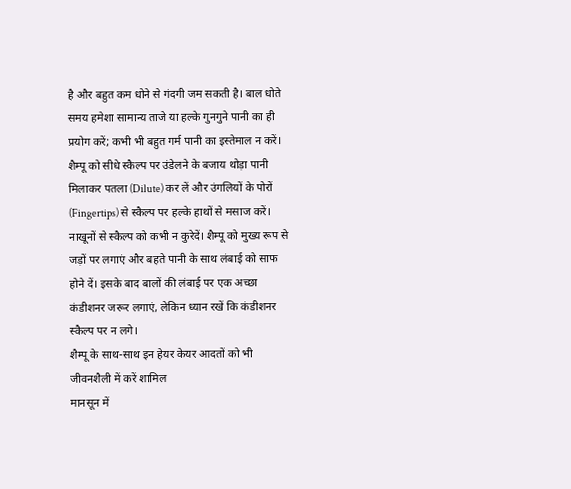है और बहुत कम धोने से गंदगी जम सकती है। बाल धोते समय हमेशा सामान्य ताजे या हल्के गुनगुने पानी का ही प्रयोग करें; कभी भी बहुत गर्म पानी का इस्तेमाल न करें। शैम्पू को सीधे स्कैल्प पर उंडेलने के बजाय थोड़ा पानी मिलाकर पतला (Dilute) कर लें और उंगलियों के पोरों (Fingertips) से स्कैल्प पर हल्के हाथों से मसाज करें। नाखूनों से स्कैल्प को कभी न कुरेदें। शैम्पू को मुख्य रूप से जड़ों पर लगाएं और बहते पानी के साथ लंबाई को साफ होने दें। इसके बाद बालों की लंबाई पर एक अच्छा कंडीशनर जरूर लगाएं, लेकिन ध्यान रखें कि कंडीशनर स्कैल्प पर न लगे।
शैम्पू के साथ-साथ इन हेयर केयर आदतों को भी जीवनशैली में करें शामिल
मानसून में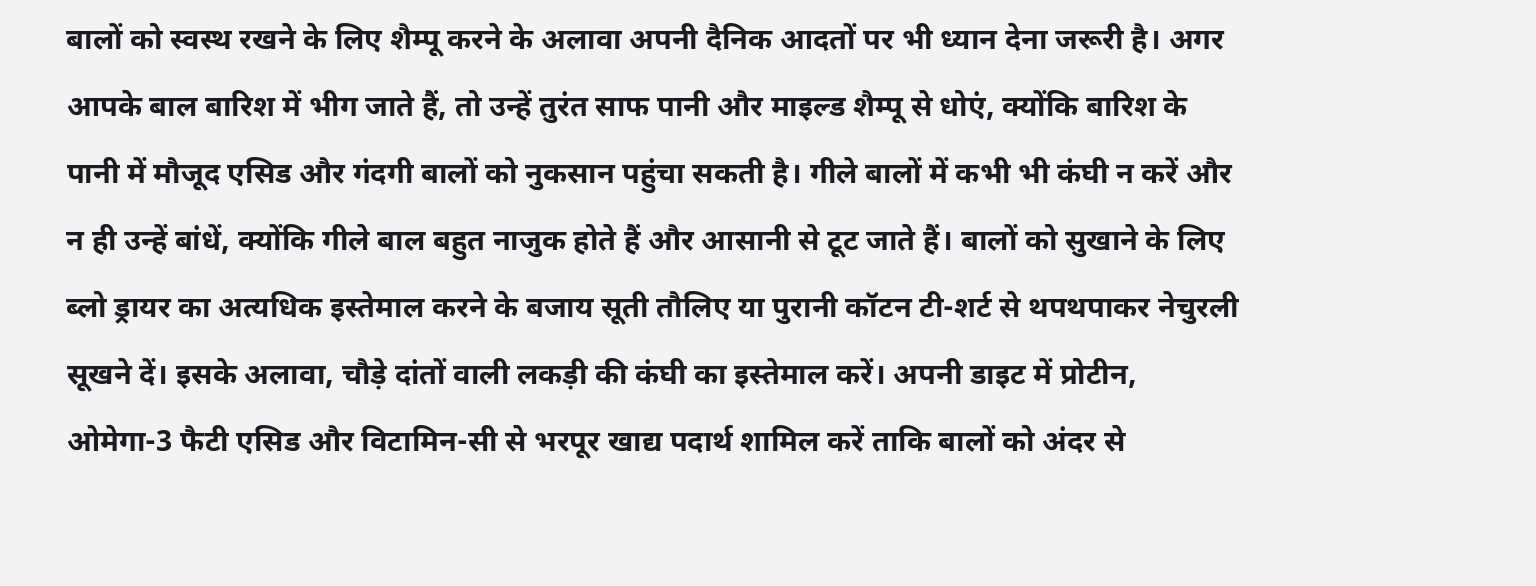बालों को स्वस्थ रखने के लिए शैम्पू करने के अलावा अपनी दैनिक आदतों पर भी ध्यान देना जरूरी है। अगर आपके बाल बारिश में भीग जाते हैं, तो उन्हें तुरंत साफ पानी और माइल्ड शैम्पू से धोएं, क्योंकि बारिश के पानी में मौजूद एसिड और गंदगी बालों को नुकसान पहुंचा सकती है। गीले बालों में कभी भी कंघी न करें और न ही उन्हें बांधें, क्योंकि गीले बाल बहुत नाजुक होते हैं और आसानी से टूट जाते हैं। बालों को सुखाने के लिए ब्लो ड्रायर का अत्यधिक इस्तेमाल करने के बजाय सूती तौलिए या पुरानी कॉटन टी-शर्ट से थपथपाकर नेचुरली सूखने दें। इसके अलावा, चौड़े दांतों वाली लकड़ी की कंघी का इस्तेमाल करें। अपनी डाइट में प्रोटीन, ओमेगा-3 फैटी एसिड और विटामिन-सी से भरपूर खाद्य पदार्थ शामिल करें ताकि बालों को अंदर से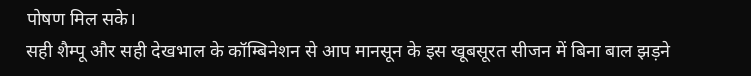पोषण मिल सके।
सही शैम्पू और सही देखभाल के कॉम्बिनेशन से आप मानसून के इस खूबसूरत सीजन में बिना बाल झड़ने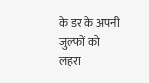के डर के अपनी जुल्फों को लहरा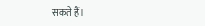सकते हैं।